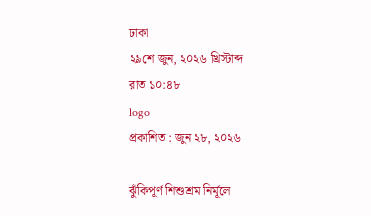ঢাকা
২৯শে জুন, ২০২৬ খ্রিস্টাব্দ
রাত ১০:৪৮
logo
প্রকাশিত : জুন ২৮, ২০২৬

ঝুঁকিপূর্ণ শিশুশ্রম নির্মূলে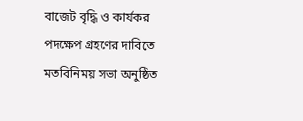বাজেট বৃদ্ধি ও কার্যকর পদক্ষেপ গ্রহণের দাবিতে মতবিনিময় সভা অনুষ্ঠিত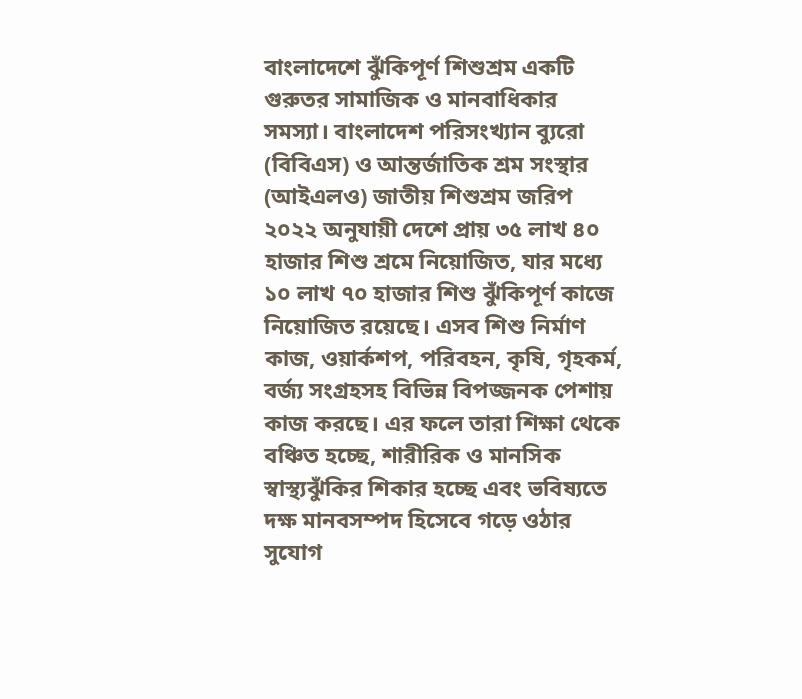বাংলাদেশে ঝুঁকিপূর্ণ শিশুশ্রম একটি গুরুতর সামাজিক ও মানবাধিকার সমস্যা। বাংলাদেশ পরিসংখ্যান ব্যুরো (বিবিএস) ও আন্তর্জাতিক শ্রম সংস্থার (আইএলও) জাতীয় শিশুশ্রম জরিপ ২০২২ অনুযায়ী দেশে প্রায় ৩৫ লাখ ৪০ হাজার শিশু শ্রমে নিয়োজিত, যার মধ্যে ১০ লাখ ৭০ হাজার শিশু ঝুঁকিপূর্ণ কাজে নিয়োজিত রয়েছে। এসব শিশু নির্মাণ কাজ, ওয়ার্কশপ, পরিবহন, কৃষি, গৃহকর্ম, বর্জ্য সংগ্রহসহ বিভিন্ন বিপজ্জনক পেশায় কাজ করছে। এর ফলে তারা শিক্ষা থেকে বঞ্চিত হচ্ছে, শারীরিক ও মানসিক স্বাস্থ্যঝুঁকির শিকার হচ্ছে এবং ভবিষ্যতে দক্ষ মানবসম্পদ হিসেবে গড়ে ওঠার সুযোগ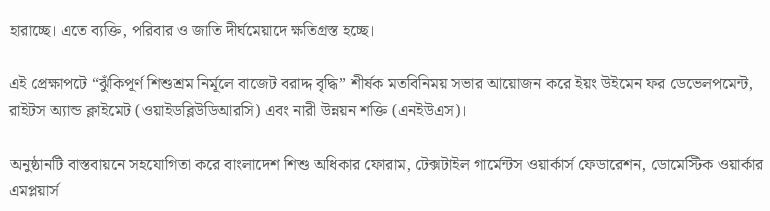হারাচ্ছে। এতে ব্যক্তি, পরিবার ও জাতি দীর্ঘমেয়াদে ক্ষতিগ্রস্ত হচ্ছে।

এই প্রেক্ষাপটে “ঝুঁকিপূর্ণ শিশুশ্রম নির্মূলে বাজেট বরাদ্দ বৃদ্ধি” শীর্ষক মতবিনিময় সভার আয়োজন করে ইয়ং উইমেন ফর ডেভেলপমেন্ট, রাইটস অ্যান্ড ক্লাইমেট (ওয়াইডব্লিউডিআরসি) এবং নারী উন্নয়ন শক্তি (এনইউএস)।

অনুষ্ঠানটি বাস্তবায়নে সহযোগিতা করে বাংলাদেশ শিশু অধিকার ফোরাম, টেক্সটাইল গার্মেন্টস ওয়ার্কার্স ফেডারেশন, ডোমেস্টিক ওয়ার্কার এমপ্লয়ার্স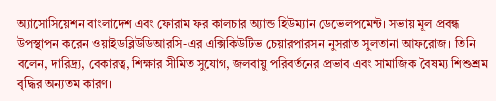অ্যাসোসিয়েশন বাংলাদেশ এবং ফোরাম ফর কালচার অ্যান্ড হিউম্যান ডেভেলপমেন্ট। সভায় মূল প্রবন্ধ উপস্থাপন করেন ওয়াইডব্লিউডিআরসি-এর এক্সিকিউটিভ চেয়ারপারসন নুসরাত সুলতানা আফরোজ। তিনি বলেন, দারিদ্র্য, বেকারত্ব, শিক্ষার সীমিত সুযোগ, জলবায়ু পরিবর্তনের প্রভাব এবং সামাজিক বৈষম্য শিশুশ্রম বৃদ্ধির অন্যতম কারণ।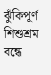ঝুঁকিপূর্ণ শিশুশ্রম বন্ধে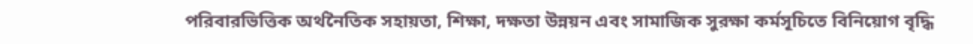পরিবারভিত্তিক অর্থনৈতিক সহায়তা, শিক্ষা, দক্ষতা উন্নয়ন এবং সামাজিক সুরক্ষা কর্মসূচিতে বিনিয়োগ বৃদ্ধি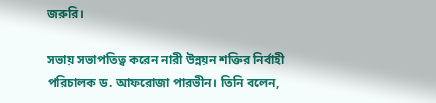জরুরি।

সভায় সভাপতিত্ব করেন নারী উন্নয়ন শক্তির নির্বাহী পরিচালক ড. আফরোজা পারভীন। তিনি বলেন,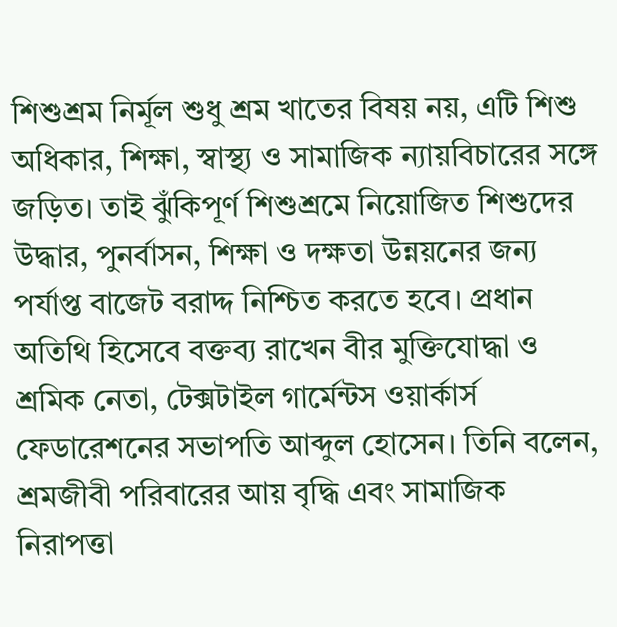শিশুশ্রম নির্মূল শুধু শ্রম খাতের বিষয় নয়, এটি শিশু অধিকার, শিক্ষা, স্বাস্থ্য ও সামাজিক ন্যায়বিচারের সঙ্গে জড়িত। তাই ঝুঁকিপূর্ণ শিশুশ্রমে নিয়োজিত শিশুদের উদ্ধার, পুনর্বাসন, শিক্ষা ও দক্ষতা উন্নয়নের জন্য পর্যাপ্ত বাজেট বরাদ্দ নিশ্চিত করতে হবে। প্রধান অতিথি হিসেবে বক্তব্য রাখেন বীর মুক্তিযোদ্ধা ও শ্রমিক নেতা, টেক্সটাইল গার্মেন্টস ওয়ার্কার্স ফেডারেশনের সভাপতি আব্দুল হোসেন। তিনি বলেন, শ্রমজীবী পরিবারের আয় বৃদ্ধি এবং সামাজিক নিরাপত্তা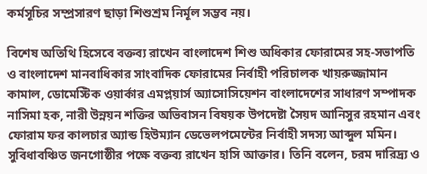কর্মসূচির সম্প্রসারণ ছাড়া শিশুশ্রম নির্মূল সম্ভব নয়।

বিশেষ অতিথি হিসেবে বক্তব্য রাখেন বাংলাদেশ শিশু অধিকার ফোরামের সহ-সভাপতি ও বাংলাদেশ মানবাধিকার সাংবাদিক ফোরামের নির্বাহী পরিচালক খায়রুজ্জামান কামাল, ডোমেস্টিক ওয়ার্কার এমপ্লয়ার্স অ্যাসোসিয়েশন বাংলাদেশের সাধারণ সম্পাদক নাসিমা হক, নারী উন্নয়ন শক্তির অভিবাসন বিষয়ক উপদেষ্টা সৈয়দ আনিসুর রহমান এবং ফোরাম ফর কালচার অ্যান্ড হিউম্যান ডেভেলপমেন্টের নির্বাহী সদস্য আব্দুল মমিন। সুবিধাবঞ্চিত জনগোষ্ঠীর পক্ষে বক্তব্য রাখেন হাসি আক্তার। তিনি বলেন, চরম দারিদ্র্য ও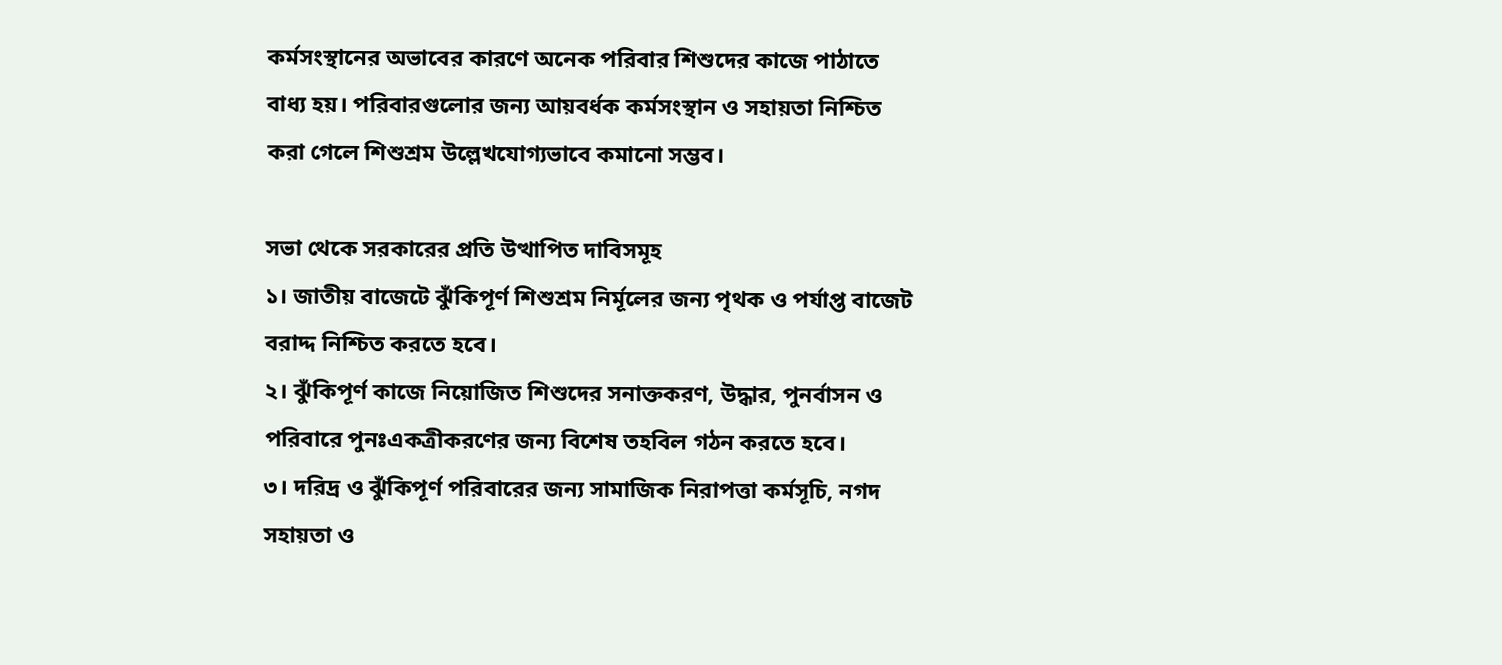কর্মসংস্থানের অভাবের কারণে অনেক পরিবার শিশুদের কাজে পাঠাতে বাধ্য হয়। পরিবারগুলোর জন্য আয়বর্ধক কর্মসংস্থান ও সহায়তা নিশ্চিত করা গেলে শিশুশ্রম উল্লেখযোগ্যভাবে কমানো সম্ভব।

সভা থেকে সরকারের প্রতি উত্থাপিত দাবিসমূহ
১। জাতীয় বাজেটে ঝুঁকিপূর্ণ শিশুশ্রম নির্মূলের জন্য পৃথক ও পর্যাপ্ত বাজেট বরাদ্দ নিশ্চিত করতে হবে।
২। ঝুঁকিপূর্ণ কাজে নিয়োজিত শিশুদের সনাক্তকরণ, উদ্ধার, পুনর্বাসন ও পরিবারে পুনঃএকত্রীকরণের জন্য বিশেষ তহবিল গঠন করতে হবে।
৩। দরিদ্র ও ঝুঁকিপূর্ণ পরিবারের জন্য সামাজিক নিরাপত্তা কর্মসূচি, নগদ সহায়তা ও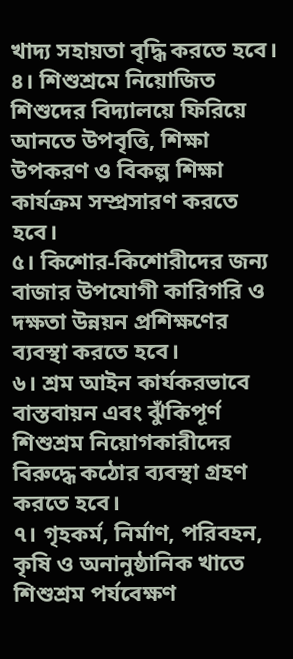খাদ্য সহায়তা বৃদ্ধি করতে হবে।
৪। শিশুশ্রমে নিয়োজিত শিশুদের বিদ্যালয়ে ফিরিয়ে আনতে উপবৃত্তি, শিক্ষা উপকরণ ও বিকল্প শিক্ষা কার্যক্রম সম্প্রসারণ করতে হবে।
৫। কিশোর-কিশোরীদের জন্য বাজার উপযোগী কারিগরি ও দক্ষতা উন্নয়ন প্রশিক্ষণের ব্যবস্থা করতে হবে।
৬। শ্রম আইন কার্যকরভাবে বাস্তবায়ন এবং ঝুঁকিপূর্ণ শিশুশ্রম নিয়োগকারীদের বিরুদ্ধে কঠোর ব্যবস্থা গ্রহণ করতে হবে।
৭। গৃহকর্ম, নির্মাণ, পরিবহন, কৃষি ও অনানুষ্ঠানিক খাতে শিশুশ্রম পর্যবেক্ষণ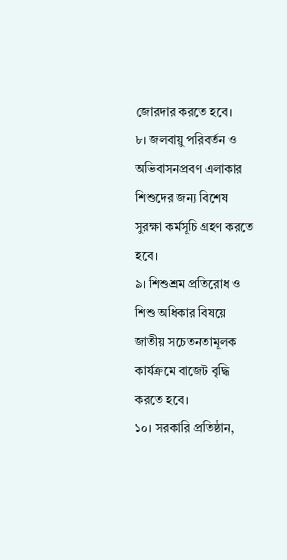জোরদার করতে হবে।
৮। জলবায়ু পরিবর্তন ও অভিবাসনপ্রবণ এলাকার শিশুদের জন্য বিশেষ সুরক্ষা কর্মসূচি গ্রহণ করতে হবে।
৯। শিশুশ্রম প্রতিরোধ ও শিশু অধিকার বিষয়ে জাতীয় সচেতনতামূলক কার্যক্রমে বাজেট বৃদ্ধি করতে হবে।
১০। সরকারি প্রতিষ্ঠান,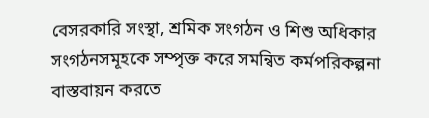বেসরকারি সংস্থা, শ্রমিক সংগঠন ও শিশু অধিকার সংগঠনসমূহকে সম্পৃক্ত করে সমন্বিত কর্মপরিকল্পনা বাস্তবায়ন করতে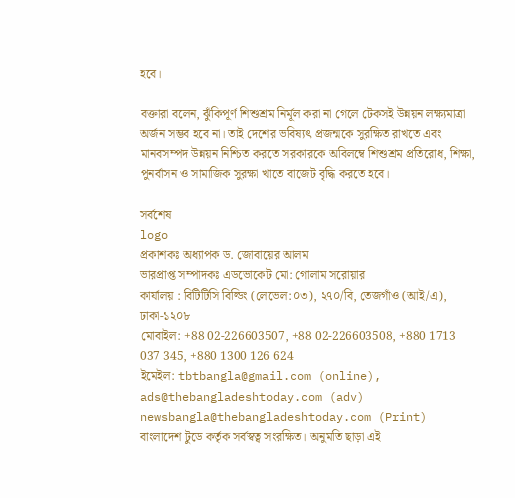হবে।

বক্তারা বলেন, ঝুঁকিপূর্ণ শিশুশ্রম নির্মূল করা না গেলে টেকসই উন্নয়ন লক্ষ্যমাত্রা অর্জন সম্ভব হবে না। তাই দেশের ভবিষ্যৎ প্রজন্মকে সুরক্ষিত রাখতে এবং মানবসম্পদ উন্নয়ন নিশ্চিত করতে সরকারকে অবিলম্বে শিশুশ্রম প্রতিরোধ, শিক্ষা, পুনর্বাসন ও সামাজিক সুরক্ষা খাতে বাজেট বৃদ্ধি করতে হবে।

সর্বশেষ
logo
প্রকাশকঃ অধ্যাপক ড. জোবায়ের আলম
ভারপ্রাপ্ত সম্পাদকঃ এডভোকেট মো: গোলাম সরোয়ার
কার্যালয় : বিটিটিসি বিল্ডিং (লেভেল:০৩), ২৭০/বি, তেজগাঁও (আই/এ), ঢাকা-১২০৮
মোবাইল: +88 02-226603507, +88 02-226603508, +880 1713 037 345, +880 1300 126 624
ইমেইল: tbtbangla@gmail.com (online), ads@thebangladeshtoday.com (adv) newsbangla@thebangladeshtoday.com (Print)
বাংলাদেশ টুডে কর্তৃক সর্বস্বত্ব সংরক্ষিত। অনুমতি ছাড়া এই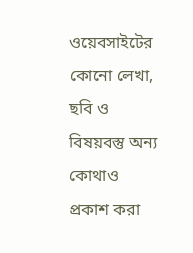ওয়েবসাইটের কোনো লেখা, ছবি ও বিষয়বস্তু অন্য কোথাও প্রকাশ করা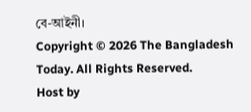বে-আইনী।
Copyright © 2026 The Bangladesh Today. All Rights Reserved.
Host by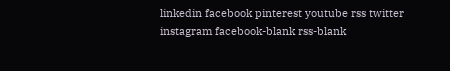linkedin facebook pinterest youtube rss twitter instagram facebook-blank rss-blank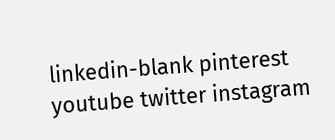linkedin-blank pinterest youtube twitter instagram